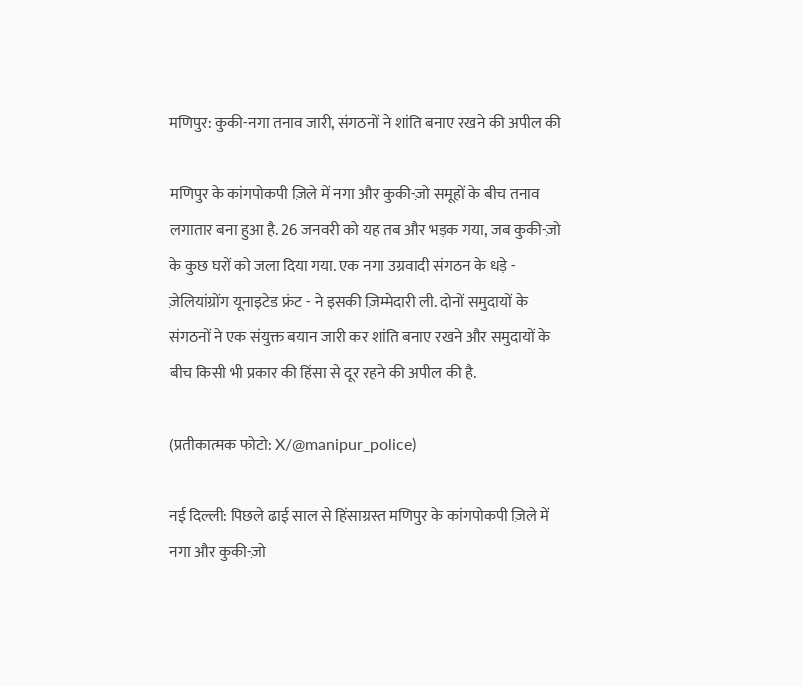मणिपुर: कुकी-नगा तनाव जारी, संगठनों ने शांति बनाए रखने की अपील की

मणिपुर के कांगपोकपी ज़िले में नगा और कुकी-ज़ो समूहों के बीच तनाव लगातार बना हुआ है. 26 जनवरी को यह तब और भड़क गया, जब कुकी-ज़ो के कुछ घरों को जला दिया गया. एक नगा उग्रवादी संगठन के धड़े - ज़ेलियांग्रोंग यूनाइटेड फ्रंट - ने इसकी ज़िम्मेदारी ली. दोनों समुदायों के संगठनों ने एक संयुक्त बयान जारी कर शांति बनाए रखने और समुदायों के बीच किसी भी प्रकार की हिंसा से दूर रहने की अपील की है.

(प्रतीकात्मक फोटो: X/@manipur_police)

नई दिल्ली: पिछले ढाई साल से हिंसाग्रस्त मणिपुर के कांगपोकपी ज़िले में नगा और कुकी-ज़ो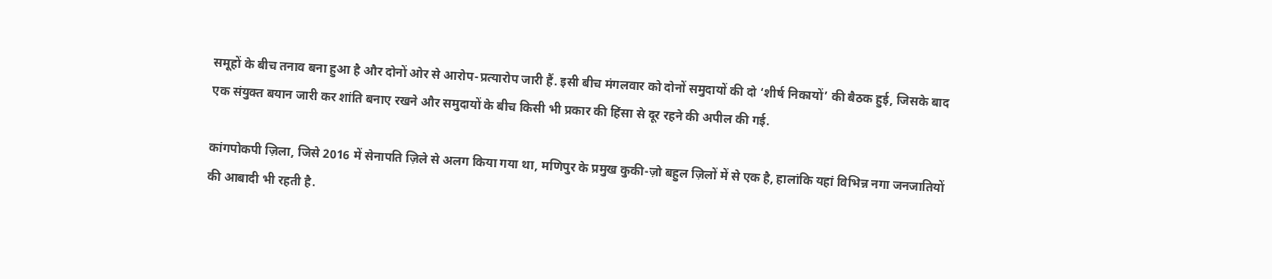समूहों के बीच तनाव बना हुआ है और दोनों ओर से आरोप-प्रत्यारोप जारी हैं. इसी बीच मंगलवार को दोनों समुदायों की दो ‘शीर्ष निकायों’ की बैठक हुई, जिसके बाद एक संयुक्त बयान जारी कर शांति बनाए रखने और समुदायों के बीच किसी भी प्रकार की हिंसा से दूर रहने की अपील की गई.

कांगपोकपी ज़िला, जिसे 2016 में सेनापति ज़िले से अलग किया गया था, मणिपुर के प्रमुख कुकी-ज़ो बहुल ज़िलों में से एक है, हालांकि यहां विभिन्न नगा जनजातियों की आबादी भी रहती है.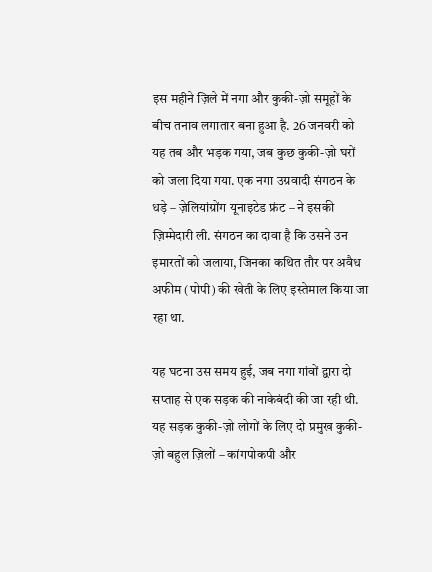इस महीने ज़िले में नगा और कुकी-ज़ो समूहों के बीच तनाव लगातार बना हुआ है. 26 जनवरी को यह तब और भड़क गया, जब कुछ कुकी-ज़ो घरों को जला दिया गया. एक नगा उग्रवादी संगठन के धड़े – ज़ेलियांग्रोंग यूनाइटेड फ्रंट – ने इसकी ज़िम्मेदारी ली. संगठन का दावा है कि उसने उन इमारतों को जलाया, जिनका कथित तौर पर अवैध अफीम (पोपी) की खेती के लिए इस्तेमाल किया जा रहा था.

यह घटना उस समय हुई, जब नगा गांवों द्वारा दो सप्ताह से एक सड़क की नाकेबंदी की जा रही थी. यह सड़क कुकी-ज़ो लोगों के लिए दो प्रमुख कुकी-ज़ो बहुल ज़िलों – कांगपोकपी और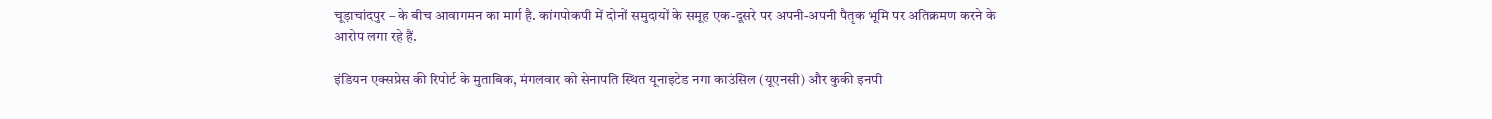चूड़ाचांदपुर – के बीच आवागमन का मार्ग है. कांगपोकपी में दोनों समुदायों के समूह एक-दूसरे पर अपनी-अपनी पैतृक भूमि पर अतिक्रमण करने के आरोप लगा रहे हैं.

इंडियन एक्सप्रेस की रिपोर्ट के मुताबिक, मंगलवार को सेनापति स्थित यूनाइटेड नगा काउंसिल (यूएनसी) और कुकी इनपी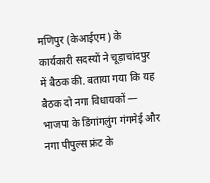मणिपुर (केआईएम) के कार्यकारी सदस्यों ने चूड़ाचांदपुर में बैठक की. बताया गया कि यह बैठक दो नगा विधायकों — भाजपा के डिंगांगलुंग गंगमेई और नगा पीपुल्स फ्रंट के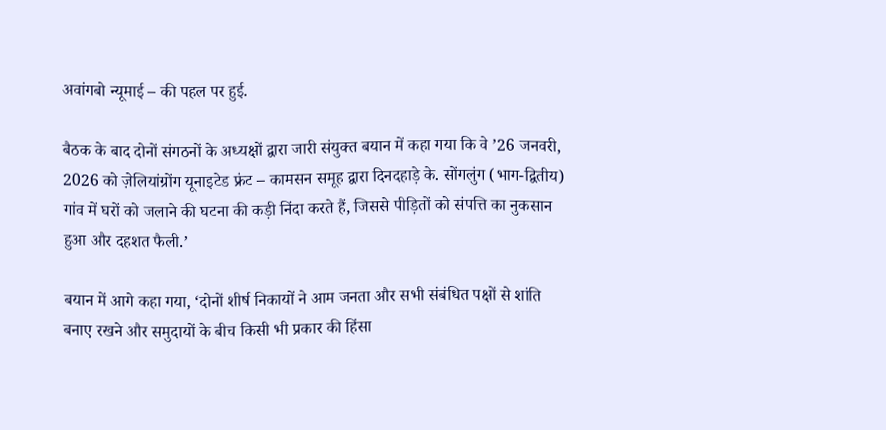अवांगबो न्यूमाई – की पहल पर हुई.

बैठक के बाद दोनों संगठनों के अध्यक्षों द्वारा जारी संयुक्त बयान में कहा गया कि वे ’26 जनवरी, 2026 को ज़ेलियांग्रोंग यूनाइटेड फ्रंट – कामसन समूह द्वारा दिनदहाड़े के. सोंगलुंग (भाग-द्वितीय) गांव में घरों को जलाने की घटना की कड़ी निंदा करते हैं, जिससे पीड़ितों को संपत्ति का नुकसान हुआ और दहशत फैली.’

बयान में आगे कहा गया, ‘दोनों शीर्ष निकायों ने आम जनता और सभी संबंधित पक्षों से शांति बनाए रखने और समुदायों के बीच किसी भी प्रकार की हिंसा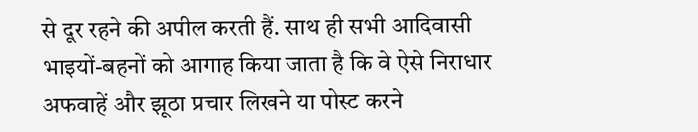से दूर रहने की अपील करती हैं. साथ ही सभी आदिवासी भाइयों-बहनों को आगाह किया जाता है कि वे ऐसे निराधार अफवाहें और झूठा प्रचार लिखने या पोस्ट करने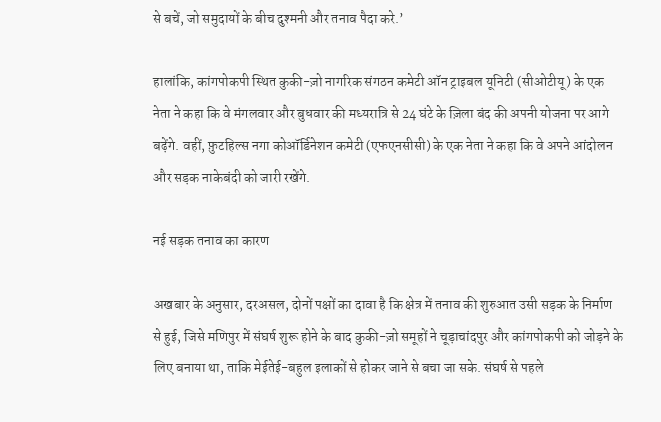से बचें, जो समुदायों के बीच दुश्मनी और तनाव पैदा करे.’

हालांकि, कांगपोकपी स्थित कुकी-ज़ो नागरिक संगठन कमेटी ऑन ट्राइबल यूनिटी (सीओटीयू) के एक नेता ने कहा कि वे मंगलवार और बुधवार की मध्यरात्रि से 24 घंटे के ज़िला बंद की अपनी योजना पर आगे बढ़ेंगे. वहीं, फ़ुटहिल्स नगा कोऑर्डिनेशन कमेटी (एफएनसीसी) के एक नेता ने कहा कि वे अपने आंदोलन और सड़क नाकेबंदी को जारी रखेंगे.

नई सड़क तनाव का कारण

अखबार के अनुसार, दरअसल, दोनों पक्षों का दावा है कि क्षेत्र में तनाव की शुरुआत उसी सड़क के निर्माण से हुई, जिसे मणिपुर में संघर्ष शुरू होने के बाद कुकी-ज़ो समूहों ने चूड़ाचांदपुर और कांगपोकपी को जोड़ने के लिए बनाया था, ताकि मेईतेई-बहुल इलाकों से होकर जाने से बचा जा सके. संघर्ष से पहले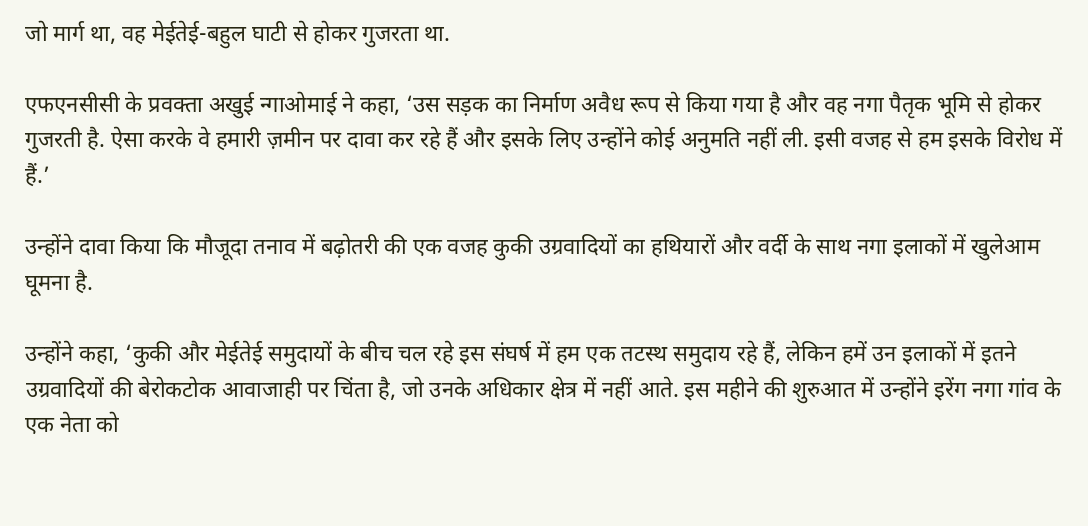जो मार्ग था, वह मेईतेई-बहुल घाटी से होकर गुजरता था.

एफएनसीसी के प्रवक्ता अखुई न्गाओमाई ने कहा, ‘उस सड़क का निर्माण अवैध रूप से किया गया है और वह नगा पैतृक भूमि से होकर गुजरती है. ऐसा करके वे हमारी ज़मीन पर दावा कर रहे हैं और इसके लिए उन्होंने कोई अनुमति नहीं ली. इसी वजह से हम इसके विरोध में हैं.’

उन्होंने दावा किया कि मौजूदा तनाव में बढ़ोतरी की एक वजह कुकी उग्रवादियों का हथियारों और वर्दी के साथ नगा इलाकों में खुलेआम घूमना है.

उन्होंने कहा, ‘कुकी और मेईतेई समुदायों के बीच चल रहे इस संघर्ष में हम एक तटस्थ समुदाय रहे हैं, लेकिन हमें उन इलाकों में इतने उग्रवादियों की बेरोकटोक आवाजाही पर चिंता है, जो उनके अधिकार क्षेत्र में नहीं आते. इस महीने की शुरुआत में उन्होंने इरेंग नगा गांव के एक नेता को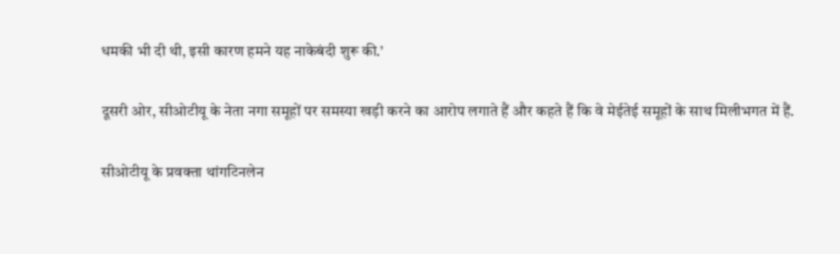धमकी भी दी थी, इसी कारण हमने यह नाकेबंदी शुरू की.’

दूसरी ओर, सीओटीयू के नेता नगा समूहों पर समस्या खड़ी करने का आरोप लगाते हैं और कहते हैं कि वे मेईतेई समूहों के साथ मिलीभगत में हैं.

सीओटीयू के प्रवक्ता थांगटिनलेन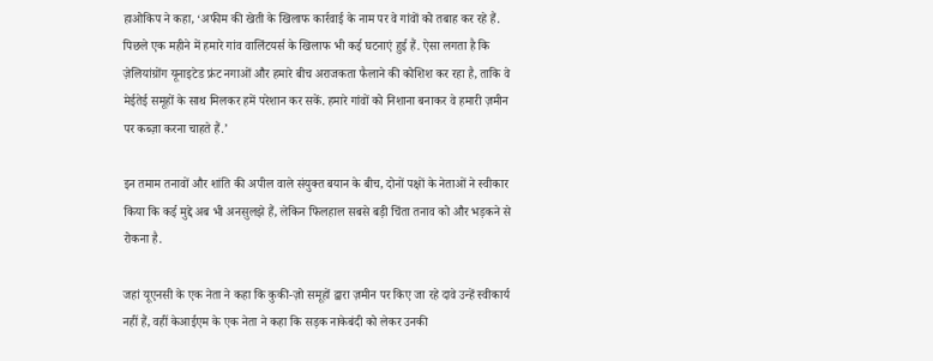हाओकिप ने कहा, ‘अफीम की खेती के खिलाफ कार्रवाई के नाम पर वे गांवों को तबाह कर रहे हैं. पिछले एक महीने में हमारे गांव वालिंटयर्स के खिलाफ भी कई घटनाएं हुई हैं. ऐसा लगता है कि ज़ेलियांग्रोंग यूनाइटेड फ्रंट नगाओं और हमारे बीच अराजकता फैलाने की कोशिश कर रहा है, ताकि वे मेईतेई समूहों के साथ मिलकर हमें परेशान कर सकें. हमारे गांवों को निशाना बनाकर वे हमारी ज़मीन पर कब्ज़ा करना चाहते हैं.’

इन तमाम तनावों और शांति की अपील वाले संयुक्त बयान के बीच, दोनों पक्षों के नेताओं ने स्वीकार किया कि कई मुद्दे अब भी अनसुलझे हैं, लेकिन फिलहाल सबसे बड़ी चिंता तनाव को और भड़कने से रोकना है.

जहां यूएनसी के एक नेता ने कहा कि कुकी-ज़ो समूहों द्वारा ज़मीन पर किए जा रहे दावे उन्हें स्वीकार्य नहीं हैं, वहीं केआईएम के एक नेता ने कहा कि सड़क नाकेबंदी को लेकर उनकी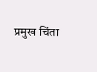प्रमुख चिंता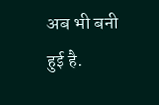अब भी बनी हुई है.